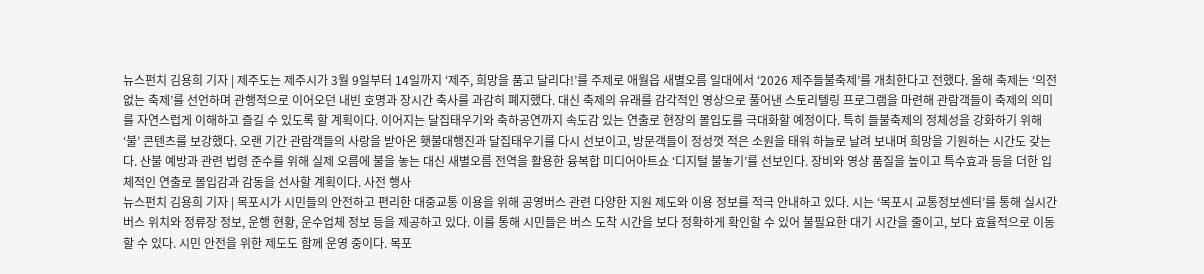뉴스펀치 김용희 기자 | 제주도는 제주시가 3월 9일부터 14일까지 ‘제주, 희망을 품고 달리다!’를 주제로 애월읍 새별오름 일대에서 ‘2026 제주들불축제’를 개최한다고 전했다. 올해 축제는 ‘의전 없는 축제’를 선언하며 관행적으로 이어오던 내빈 호명과 장시간 축사를 과감히 폐지했다. 대신 축제의 유래를 감각적인 영상으로 풀어낸 스토리텔링 프로그램을 마련해 관람객들이 축제의 의미를 자연스럽게 이해하고 즐길 수 있도록 할 계획이다. 이어지는 달집태우기와 축하공연까지 속도감 있는 연출로 현장의 몰입도를 극대화할 예정이다. 특히 들불축제의 정체성을 강화하기 위해 ‘불’ 콘텐츠를 보강했다. 오랜 기간 관람객들의 사랑을 받아온 횃불대행진과 달집태우기를 다시 선보이고, 방문객들이 정성껏 적은 소원을 태워 하늘로 날려 보내며 희망을 기원하는 시간도 갖는다. 산불 예방과 관련 법령 준수를 위해 실제 오름에 불을 놓는 대신 새별오름 전역을 활용한 융복합 미디어아트쇼 ‘디지털 불놓기’를 선보인다. 장비와 영상 품질을 높이고 특수효과 등을 더한 입체적인 연출로 몰입감과 감동을 선사할 계획이다. 사전 행사
뉴스펀치 김용희 기자 | 목포시가 시민들의 안전하고 편리한 대중교통 이용을 위해 공영버스 관련 다양한 지원 제도와 이용 정보를 적극 안내하고 있다. 시는 ‘목포시 교통정보센터’를 통해 실시간 버스 위치와 정류장 정보, 운행 현황, 운수업체 정보 등을 제공하고 있다. 이를 통해 시민들은 버스 도착 시간을 보다 정확하게 확인할 수 있어 불필요한 대기 시간을 줄이고, 보다 효율적으로 이동할 수 있다. 시민 안전을 위한 제도도 함께 운영 중이다. 목포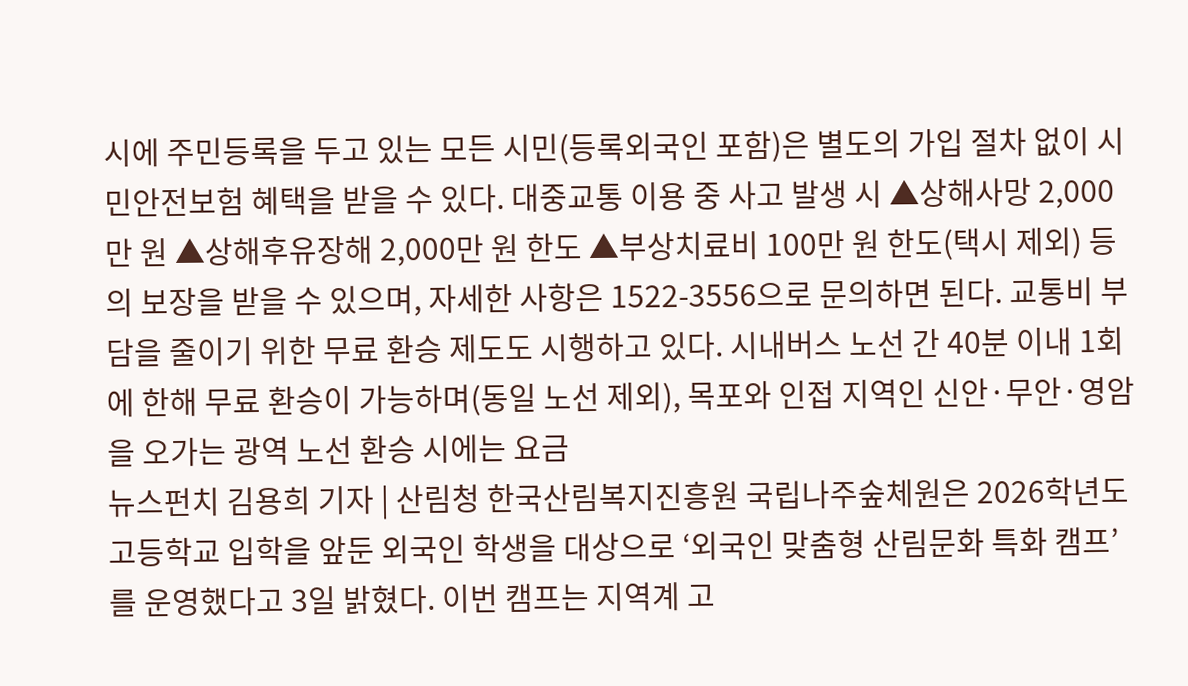시에 주민등록을 두고 있는 모든 시민(등록외국인 포함)은 별도의 가입 절차 없이 시민안전보험 혜택을 받을 수 있다. 대중교통 이용 중 사고 발생 시 ▲상해사망 2,000만 원 ▲상해후유장해 2,000만 원 한도 ▲부상치료비 100만 원 한도(택시 제외) 등의 보장을 받을 수 있으며, 자세한 사항은 1522-3556으로 문의하면 된다. 교통비 부담을 줄이기 위한 무료 환승 제도도 시행하고 있다. 시내버스 노선 간 40분 이내 1회에 한해 무료 환승이 가능하며(동일 노선 제외), 목포와 인접 지역인 신안·무안·영암을 오가는 광역 노선 환승 시에는 요금
뉴스펀치 김용희 기자 | 산림청 한국산림복지진흥원 국립나주숲체원은 2026학년도 고등학교 입학을 앞둔 외국인 학생을 대상으로 ‘외국인 맞춤형 산림문화 특화 캠프’를 운영했다고 3일 밝혔다. 이번 캠프는 지역계 고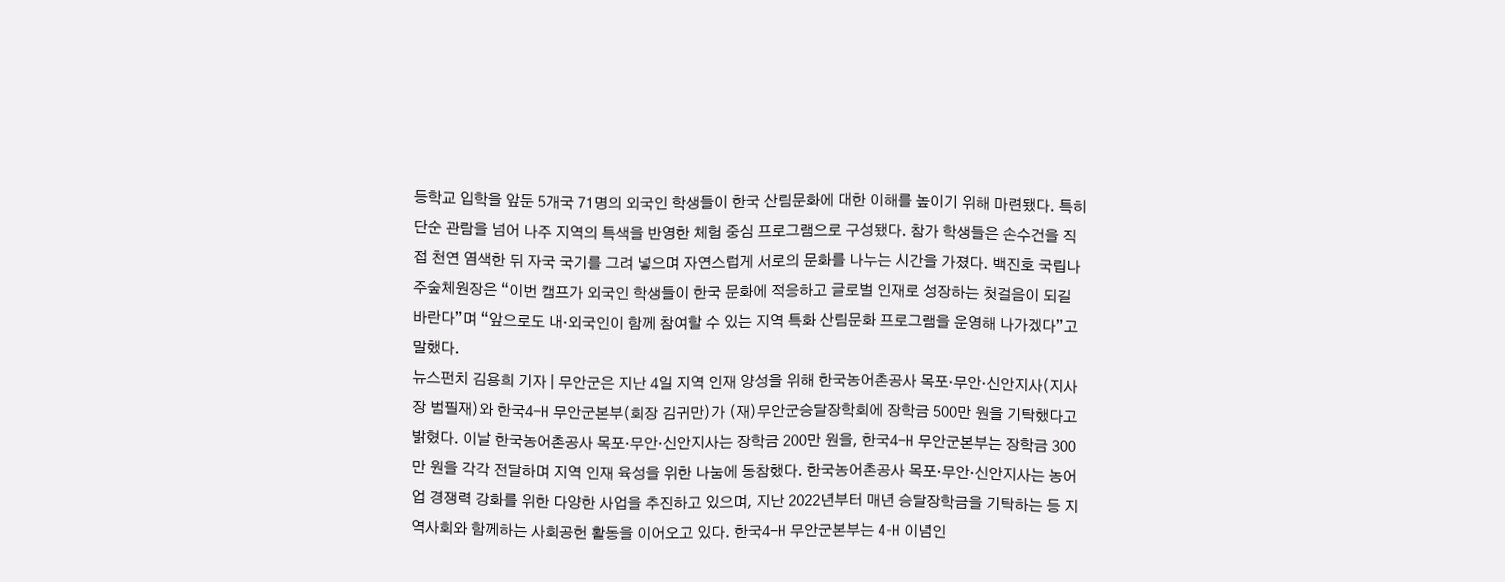등학교 입학을 앞둔 5개국 71명의 외국인 학생들이 한국 산림문화에 대한 이해를 높이기 위해 마련됐다. 특히 단순 관람을 넘어 나주 지역의 특색을 반영한 체험 중심 프로그램으로 구성됐다. 참가 학생들은 손수건을 직접 천연 염색한 뒤 자국 국기를 그려 넣으며 자연스럽게 서로의 문화를 나누는 시간을 가졌다. 백진호 국립나주숲체원장은 “이번 캠프가 외국인 학생들이 한국 문화에 적응하고 글로벌 인재로 성장하는 첫걸음이 되길 바란다”며 “앞으로도 내·외국인이 함께 참여할 수 있는 지역 특화 산림문화 프로그램을 운영해 나가겠다”고 말했다.
뉴스펀치 김용희 기자 | 무안군은 지난 4일 지역 인재 양성을 위해 한국농어촌공사 목포·무안·신안지사(지사장 범필재)와 한국4-H 무안군본부(회장 김귀만)가 (재)무안군승달장학회에 장학금 500만 원을 기탁했다고 밝혔다. 이날 한국농어촌공사 목포·무안·신안지사는 장학금 200만 원을, 한국4-H 무안군본부는 장학금 300만 원을 각각 전달하며 지역 인재 육성을 위한 나눔에 동참했다. 한국농어촌공사 목포·무안·신안지사는 농어업 경쟁력 강화를 위한 다양한 사업을 추진하고 있으며, 지난 2022년부터 매년 승달장학금을 기탁하는 등 지역사회와 함께하는 사회공헌 활동을 이어오고 있다. 한국4-H 무안군본부는 4-H 이념인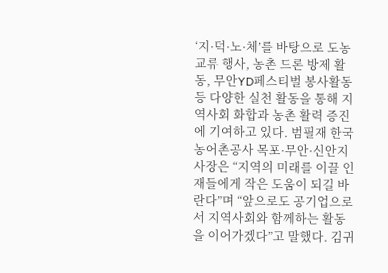‘지·덕·노·체’를 바탕으로 도농 교류 행사, 농촌 드론 방제 활동, 무안YD페스티벌 봉사활동 등 다양한 실천 활동을 통해 지역사회 화합과 농촌 활력 증진에 기여하고 있다. 범필재 한국농어촌공사 목포·무안·신안지사장은 “지역의 미래를 이끌 인재들에게 작은 도움이 되길 바란다”며 “앞으로도 공기업으로서 지역사회와 함께하는 활동을 이어가겠다”고 말했다. 김귀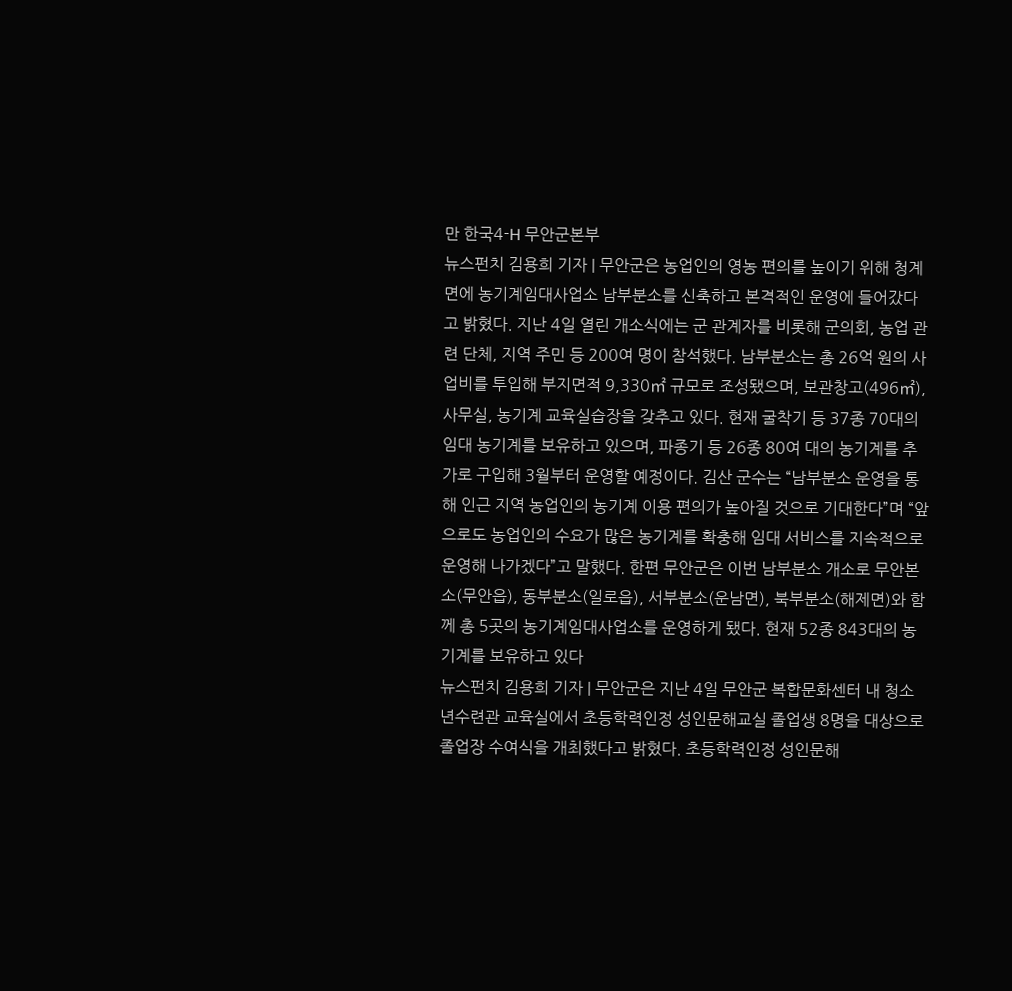만 한국4-H 무안군본부
뉴스펀치 김용희 기자 | 무안군은 농업인의 영농 편의를 높이기 위해 청계면에 농기계임대사업소 남부분소를 신축하고 본격적인 운영에 들어갔다고 밝혔다. 지난 4일 열린 개소식에는 군 관계자를 비롯해 군의회, 농업 관련 단체, 지역 주민 등 200여 명이 참석했다. 남부분소는 총 26억 원의 사업비를 투입해 부지면적 9,330㎡ 규모로 조성됐으며, 보관창고(496㎡), 사무실, 농기계 교육실습장을 갖추고 있다. 현재 굴착기 등 37종 70대의 임대 농기계를 보유하고 있으며, 파종기 등 26종 80여 대의 농기계를 추가로 구입해 3월부터 운영할 예정이다. 김산 군수는 “남부분소 운영을 통해 인근 지역 농업인의 농기계 이용 편의가 높아질 것으로 기대한다”며 “앞으로도 농업인의 수요가 많은 농기계를 확충해 임대 서비스를 지속적으로 운영해 나가겠다”고 말했다. 한편 무안군은 이번 남부분소 개소로 무안본소(무안읍), 동부분소(일로읍), 서부분소(운남면), 북부분소(해제면)와 함께 총 5곳의 농기계임대사업소를 운영하게 됐다. 현재 52종 843대의 농기계를 보유하고 있다
뉴스펀치 김용희 기자 | 무안군은 지난 4일 무안군 복합문화센터 내 청소년수련관 교육실에서 초등학력인정 성인문해교실 졸업생 8명을 대상으로 졸업장 수여식을 개최했다고 밝혔다. 초등학력인정 성인문해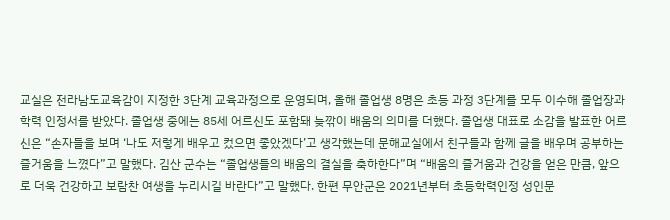교실은 전라남도교육감이 지정한 3단계 교육과정으로 운영되며, 올해 졸업생 8명은 초등 과정 3단계를 모두 이수해 졸업장과 학력 인정서를 받았다. 졸업생 중에는 85세 어르신도 포함돼 늦깎이 배움의 의미를 더했다. 졸업생 대표로 소감을 발표한 어르신은 “손자들을 보며 ‘나도 저렇게 배우고 컸으면 좋았겠다’고 생각했는데 문해교실에서 친구들과 함께 글을 배우며 공부하는 즐거움을 느꼈다”고 말했다. 김산 군수는 “졸업생들의 배움의 결실을 축하한다”며 “배움의 즐거움과 건강을 얻은 만큼, 앞으로 더욱 건강하고 보람찬 여생을 누리시길 바란다”고 말했다. 한편 무안군은 2021년부터 초등학력인정 성인문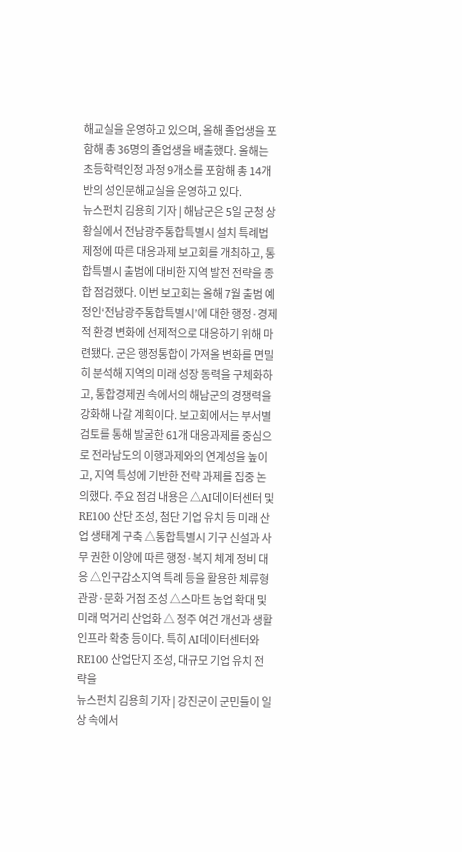해교실을 운영하고 있으며, 올해 졸업생을 포함해 총 36명의 졸업생을 배출했다. 올해는 초등학력인정 과정 9개소를 포함해 총 14개 반의 성인문해교실을 운영하고 있다.
뉴스펀치 김용희 기자 | 해남군은 5일 군청 상황실에서 전남광주통합특별시 설치 특례법 제정에 따른 대응과제 보고회를 개최하고, 통합특별시 출범에 대비한 지역 발전 전략을 종합 점검했다. 이번 보고회는 올해 7월 출범 예정인‘전남광주통합특별시’에 대한 행정·경제적 환경 변화에 선제적으로 대응하기 위해 마련됐다. 군은 행정통합이 가져올 변화를 면밀히 분석해 지역의 미래 성장 동력을 구체화하고, 통합경제권 속에서의 해남군의 경쟁력을 강화해 나갈 계획이다. 보고회에서는 부서별 검토를 통해 발굴한 61개 대응과제를 중심으로 전라남도의 이행과제와의 연계성을 높이고, 지역 특성에 기반한 전략 과제를 집중 논의했다. 주요 점검 내용은 △AI데이터센터 및 RE100 산단 조성, 첨단 기업 유치 등 미래 산업 생태계 구축 △통합특별시 기구 신설과 사무 권한 이양에 따른 행정·복지 체계 정비 대응 △인구감소지역 특례 등을 활용한 체류형 관광·문화 거점 조성 △스마트 농업 확대 및 미래 먹거리 산업화 △ 정주 여건 개선과 생활 인프라 확충 등이다. 특히 AI데이터센터와 RE100 산업단지 조성, 대규모 기업 유치 전략을
뉴스펀치 김용희 기자 | 강진군이 군민들이 일상 속에서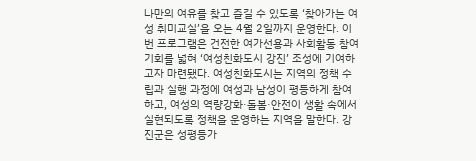나만의 여유를 찾고 즐길 수 있도록 ‘찾아가는 여성 취미교실’을 오는 4월 2일까지 운영한다. 이번 프로그램은 건전한 여가선용과 사회활동 참여 기회를 넓혀 ‘여성친화도시 강진’ 조성에 기여하고자 마련됐다. 여성친화도시는 지역의 정책 수립과 실행 과정에 여성과 남성이 평등하게 참여하고, 여성의 역량강화·돌봄·안전이 생활 속에서 실현되도록 정책을 운영하는 지역을 말한다. 강진군은 성평등가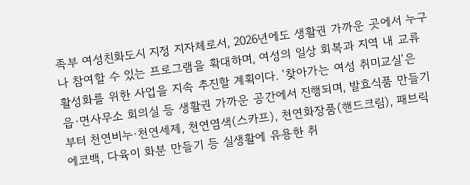족부 여성친화도시 지정 지자체로서, 2026년에도 생활권 가까운 곳에서 누구나 참여할 수 있는 프로그램을 확대하며, 여성의 일상 회복과 지역 내 교류 활성화를 위한 사업을 지속 추진할 계획이다. ‘찾아가는 여성 취미교실’은 읍·면사무소 회의실 등 생활권 가까운 공간에서 진행되며, 발효식품 만들기부터 천연비누·천연세제, 천연염색(스카프), 천연화장품(핸드크림), 패브릭 에코백, 다육이 화분 만들기 등 실생활에 유용한 취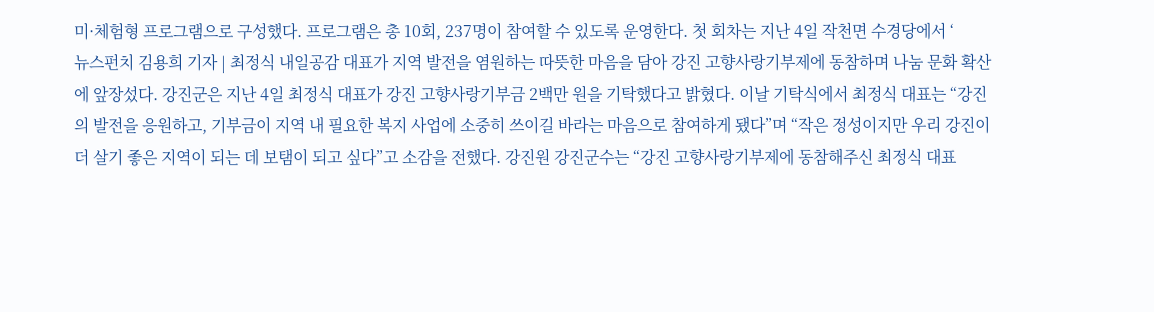미·체험형 프로그램으로 구성했다. 프로그램은 총 10회, 237명이 참여할 수 있도록 운영한다. 첫 회차는 지난 4일 작천면 수경당에서 ‘
뉴스펀치 김용희 기자 | 최정식 내일공감 대표가 지역 발전을 염원하는 따뜻한 마음을 담아 강진 고향사랑기부제에 동참하며 나눔 문화 확산에 앞장섰다. 강진군은 지난 4일 최정식 대표가 강진 고향사랑기부금 2백만 원을 기탁했다고 밝혔다. 이날 기탁식에서 최정식 대표는 “강진의 발전을 응원하고, 기부금이 지역 내 필요한 복지 사업에 소중히 쓰이길 바라는 마음으로 참여하게 됐다”며 “작은 정성이지만 우리 강진이 더 살기 좋은 지역이 되는 데 보탬이 되고 싶다”고 소감을 전했다. 강진원 강진군수는 “강진 고향사랑기부제에 동참해주신 최정식 대표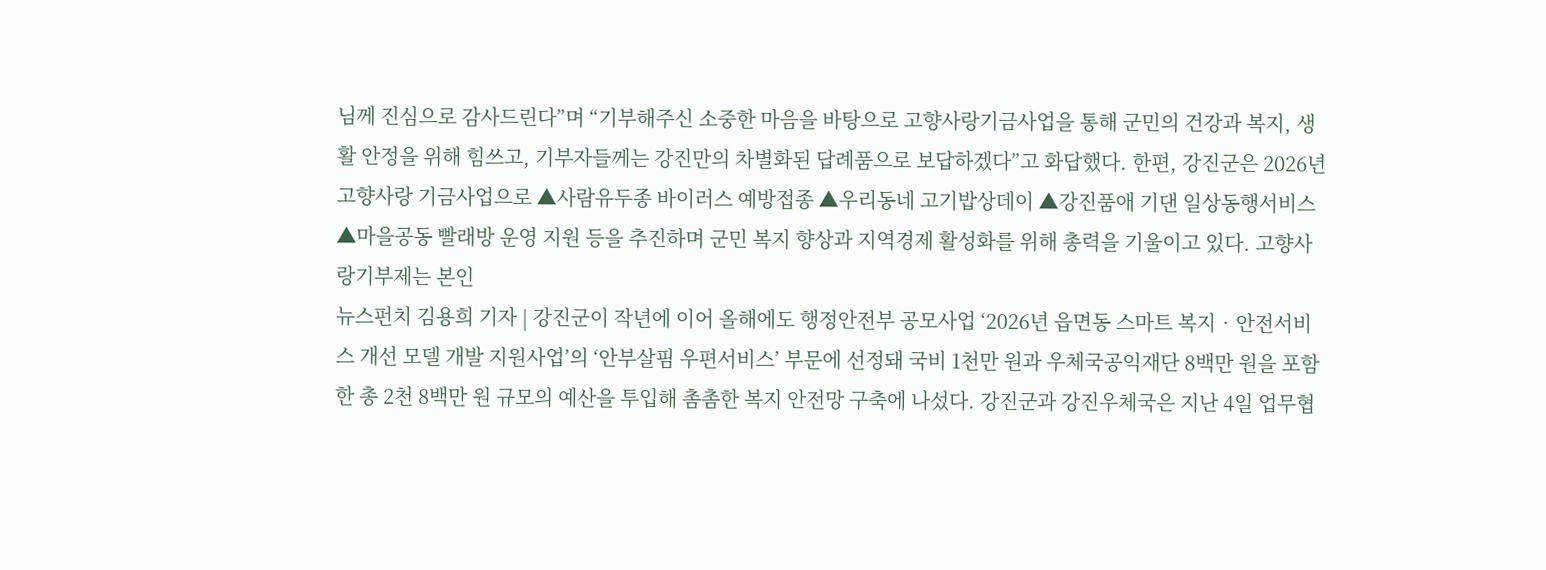님께 진심으로 감사드린다”며 “기부해주신 소중한 마음을 바탕으로 고향사랑기금사업을 통해 군민의 건강과 복지, 생활 안정을 위해 힘쓰고, 기부자들께는 강진만의 차별화된 답례품으로 보답하겠다”고 화답했다. 한편, 강진군은 2026년 고향사랑 기금사업으로 ▲사람유두종 바이러스 예방접종 ▲우리동네 고기밥상데이 ▲강진품애 기댄 일상동행서비스 ▲마을공동 빨래방 운영 지원 등을 추진하며 군민 복지 향상과 지역경제 활성화를 위해 총력을 기울이고 있다. 고향사랑기부제는 본인
뉴스펀치 김용희 기자 | 강진군이 작년에 이어 올해에도 행정안전부 공모사업 ‘2026년 읍면동 스마트 복지‧안전서비스 개선 모델 개발 지원사업’의 ‘안부살핌 우편서비스’ 부문에 선정돼 국비 1천만 원과 우체국공익재단 8백만 원을 포함한 총 2천 8백만 원 규모의 예산을 투입해 촘촘한 복지 안전망 구축에 나섰다. 강진군과 강진우체국은 지난 4일 업무협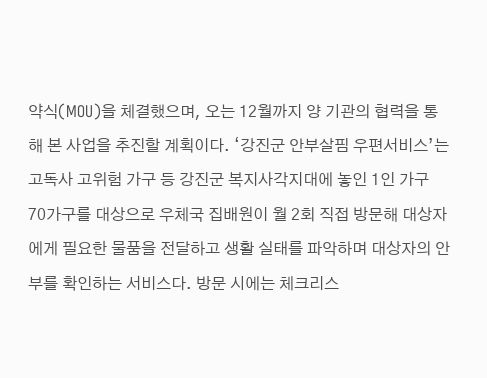약식(MOU)을 체결했으며, 오는 12월까지 양 기관의 협력을 통해 본 사업을 추진할 계획이다. ‘강진군 안부살핌 우편서비스’는 고독사 고위험 가구 등 강진군 복지사각지대에 놓인 1인 가구 70가구를 대상으로 우체국 집배원이 월 2회 직접 방문해 대상자에게 필요한 물품을 전달하고 생활 실태를 파악하며 대상자의 안부를 확인하는 서비스다. 방문 시에는 체크리스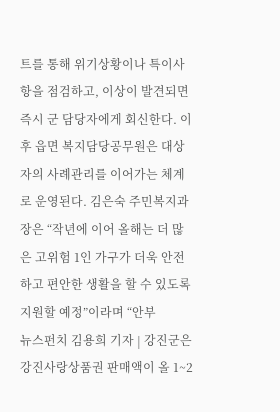트를 통해 위기상황이나 특이사항을 점검하고, 이상이 발견되면 즉시 군 담당자에게 회신한다. 이후 읍면 복지담당공무원은 대상자의 사례관리를 이어가는 체계로 운영된다. 김은숙 주민복지과장은 “작년에 이어 올해는 더 많은 고위험 1인 가구가 더욱 안전하고 편안한 생활을 할 수 있도록 지원할 예정”이라며 “안부
뉴스펀치 김용희 기자 | 강진군은 강진사랑상품권 판매액이 올 1~2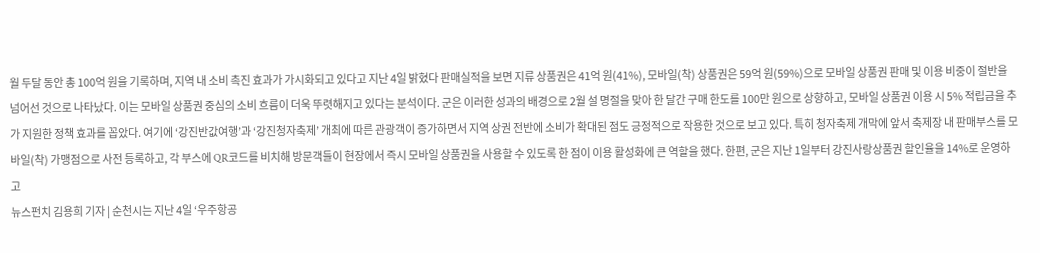월 두달 동안 총 100억 원을 기록하며, 지역 내 소비 촉진 효과가 가시화되고 있다고 지난 4일 밝혔다 판매실적을 보면 지류 상품권은 41억 원(41%), 모바일(착) 상품권은 59억 원(59%)으로 모바일 상품권 판매 및 이용 비중이 절반을 넘어선 것으로 나타났다. 이는 모바일 상품권 중심의 소비 흐름이 더욱 뚜렷해지고 있다는 분석이다. 군은 이러한 성과의 배경으로 2월 설 명절을 맞아 한 달간 구매 한도를 100만 원으로 상향하고, 모바일 상품권 이용 시 5% 적립금을 추가 지원한 정책 효과를 꼽았다. 여기에 ‘강진반값여행’과 ‘강진청자축제’ 개최에 따른 관광객이 증가하면서 지역 상권 전반에 소비가 확대된 점도 긍정적으로 작용한 것으로 보고 있다. 특히 청자축제 개막에 앞서 축제장 내 판매부스를 모바일(착) 가맹점으로 사전 등록하고, 각 부스에 QR코드를 비치해 방문객들이 현장에서 즉시 모바일 상품권을 사용할 수 있도록 한 점이 이용 활성화에 큰 역할을 했다. 한편, 군은 지난 1일부터 강진사랑상품권 할인율을 14%로 운영하고
뉴스펀치 김용희 기자 | 순천시는 지난 4일 ‘우주항공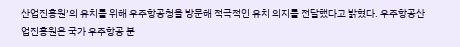산업진흥원’의 유치를 위해 우주항공청을 방문해 적극적인 유치 의지를 전달했다고 밝혔다. 우주항공산업진흥원은 국가 우주항공 분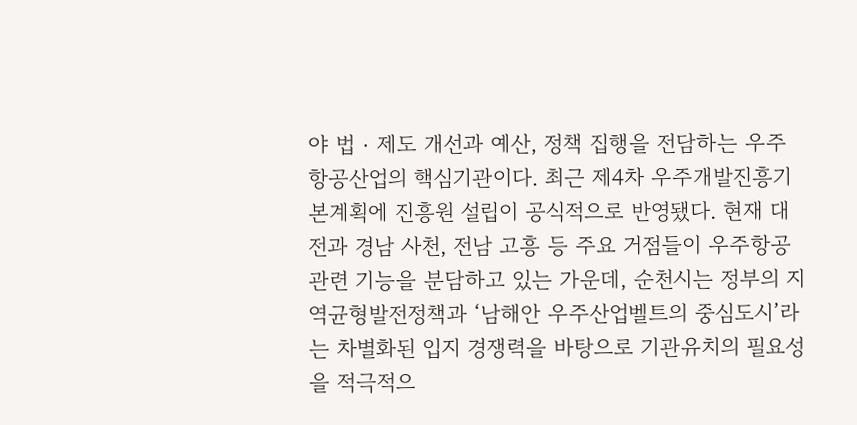야 법‧제도 개선과 예산, 정책 집행을 전담하는 우주항공산업의 핵심기관이다. 최근 제4차 우주개발진흥기본계획에 진흥원 설립이 공식적으로 반영됐다. 현재 대전과 경남 사천, 전남 고흥 등 주요 거점들이 우주항공관련 기능을 분담하고 있는 가운데, 순천시는 정부의 지역균형발전정책과 ‘남해안 우주산업벨트의 중심도시’라는 차별화된 입지 경쟁력을 바탕으로 기관유치의 필요성을 적극적으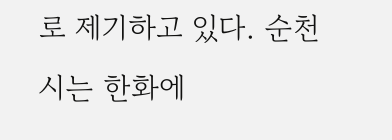로 제기하고 있다. 순천시는 한화에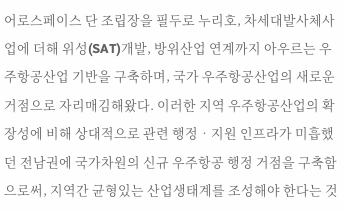어로스페이스 단 조립장을 필두로 누리호, 차세대발사체사업에 더해 위성(SAT)개발, 방위산업 연계까지 아우르는 우주항공산업 기반을 구축하며, 국가 우주항공산업의 새로운 거점으로 자리매김해왔다. 이러한 지역 우주항공산업의 확장성에 비해 상대적으로 관련 행정‧지원 인프라가 미흡했던 전남권에 국가차원의 신규 우주항공 행정 거점을 구축함으로써, 지역간 균형있는 산업생태계를 조성해야 한다는 것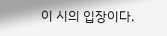이 시의 입장이다.